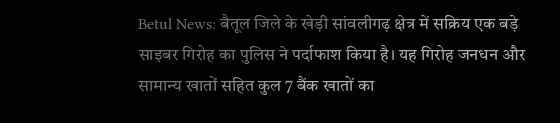Betul News: बैतूल जिले के खेड़ी सांवलीगढ़ क्षेत्र में सक्रिय एक बड़े साइबर गिरोह का पुलिस ने पर्दाफाश किया है। यह गिरोह जनधन और सामान्य खातों सहित कुल 7 बैंक खातों का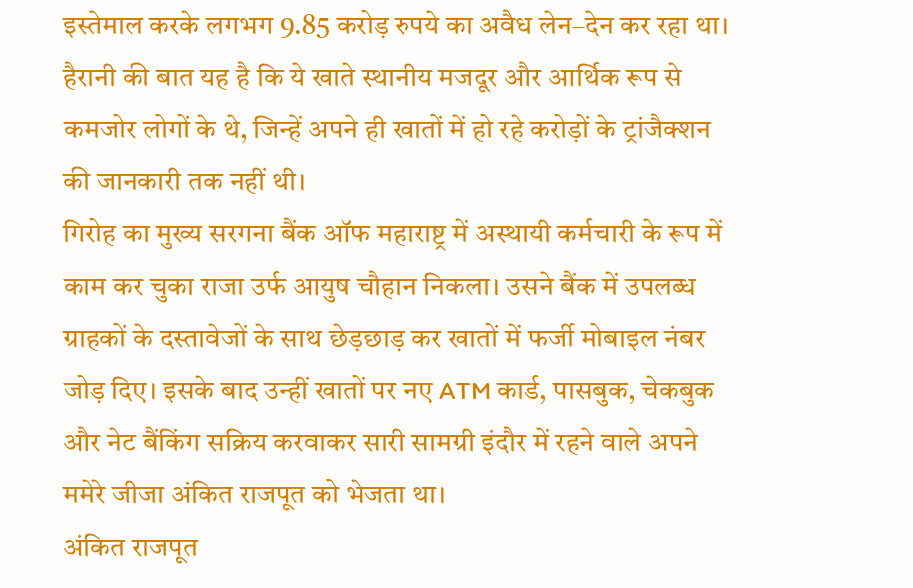इस्तेमाल करके लगभग 9.85 करोड़ रुपये का अवैध लेन–देन कर रहा था। हैरानी की बात यह है कि ये खाते स्थानीय मजदूर और आर्थिक रूप से कमजोर लोगों के थे, जिन्हें अपने ही खातों में हो रहे करोड़ों के ट्रांजैक्शन की जानकारी तक नहीं थी।
गिरोह का मुख्य सरगना बैंक ऑफ महाराष्ट्र में अस्थायी कर्मचारी के रूप में काम कर चुका राजा उर्फ आयुष चौहान निकला। उसने बैंक में उपलब्ध ग्राहकों के दस्तावेजों के साथ छेड़छाड़ कर खातों में फर्जी मोबाइल नंबर जोड़ दिए। इसके बाद उन्हीं खातों पर नए ATM कार्ड, पासबुक, चेकबुक और नेट बैंकिंग सक्रिय करवाकर सारी सामग्री इंदौर में रहने वाले अपने ममेरे जीजा अंकित राजपूत को भेजता था।
अंकित राजपूत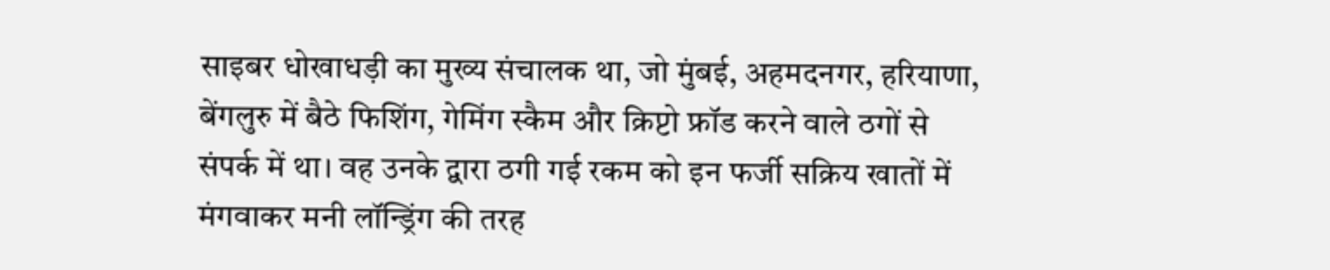साइबर धोखाधड़ी का मुख्य संचालक था, जो मुंबई, अहमदनगर, हरियाणा, बेंगलुरु में बैठे फिशिंग, गेमिंग स्कैम और क्रिप्टो फ्रॉड करने वाले ठगों से संपर्क में था। वह उनके द्वारा ठगी गई रकम को इन फर्जी सक्रिय खातों में मंगवाकर मनी लॉन्ड्रिंग की तरह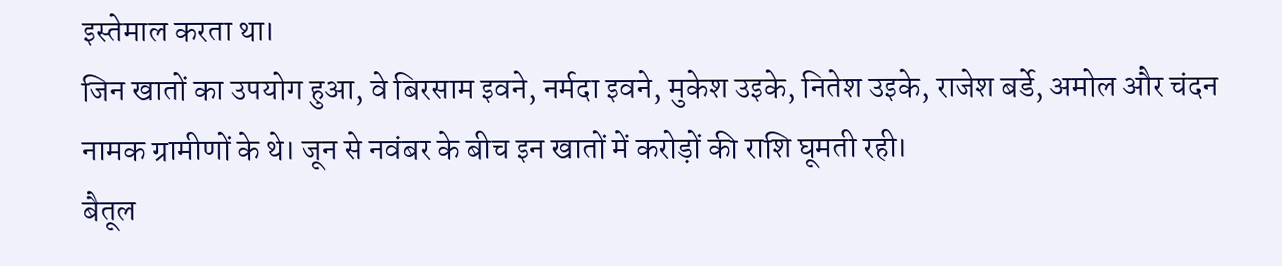इस्तेमाल करता था।
जिन खातों का उपयोग हुआ, वे बिरसाम इवने, नर्मदा इवने, मुकेश उइके, नितेश उइके, राजेश बर्डे, अमोल और चंदन नामक ग्रामीणों के थे। जून से नवंबर के बीच इन खातों में करोड़ों की राशि घूमती रही।
बैतूल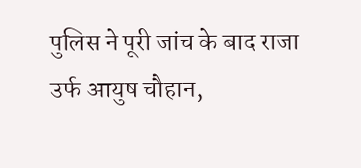पुलिस ने पूरी जांच के बाद राजा उर्फ आयुष चौहान,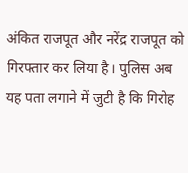अंकित राजपूत और नरेंद्र राजपूत को गिरफ्तार कर लिया है। पुलिस अब यह पता लगाने में जुटी है कि गिरोह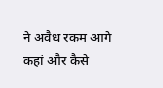ने अवैध रकम आगे कहां और कैसे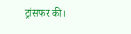ट्रांसफर की।